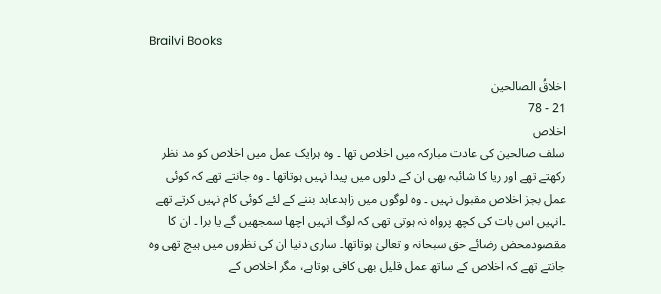Brailvi Books

اخلاقُ الصالحین
21 - 78
اخلاص
سلف صالحین کی عادت مبارکہ میں اخلاص تھا ۔ وہ ہرایک عمل میں اخلاص کو مد نظر رکھتے تھے اور ریا کا شائبہ بھی ان کے دلوں میں پیدا نہیں ہوتاتھا ۔ وہ جانتے تھے کہ کوئی عمل بجز اخلاص مقبول نہیں ۔ وہ لوگوں میں زاہدعابد بننے کے لئے کوئی کام نہیں کرتے تھے ۔انہیں اس بات کی کچھ پرواہ نہ ہوتی تھی کہ لوگ انہیں اچھا سمجھیں گے یا برا ۔ ان کا مقصودمحض رضائے حق سبحانہ و تعالیٰ ہوتاتھا۔ ساری دنیا ان کی نظروں میں ہیچ تھی وہ جانتے تھے کہ اخلاص کے ساتھ عمل قلیل بھی کافی ہوتاہے، مگر اخلاص کے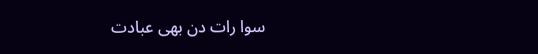سوا رات دن بھی عبادت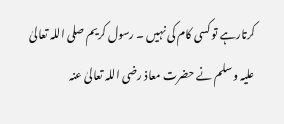کرتارہے تو کسی کام کی نہیں ۔ رسول کریم صلی اللہ تعالیٰ علیہ وسلم نے حضرت معاذ رضی اللہ تعالیٰ عنہ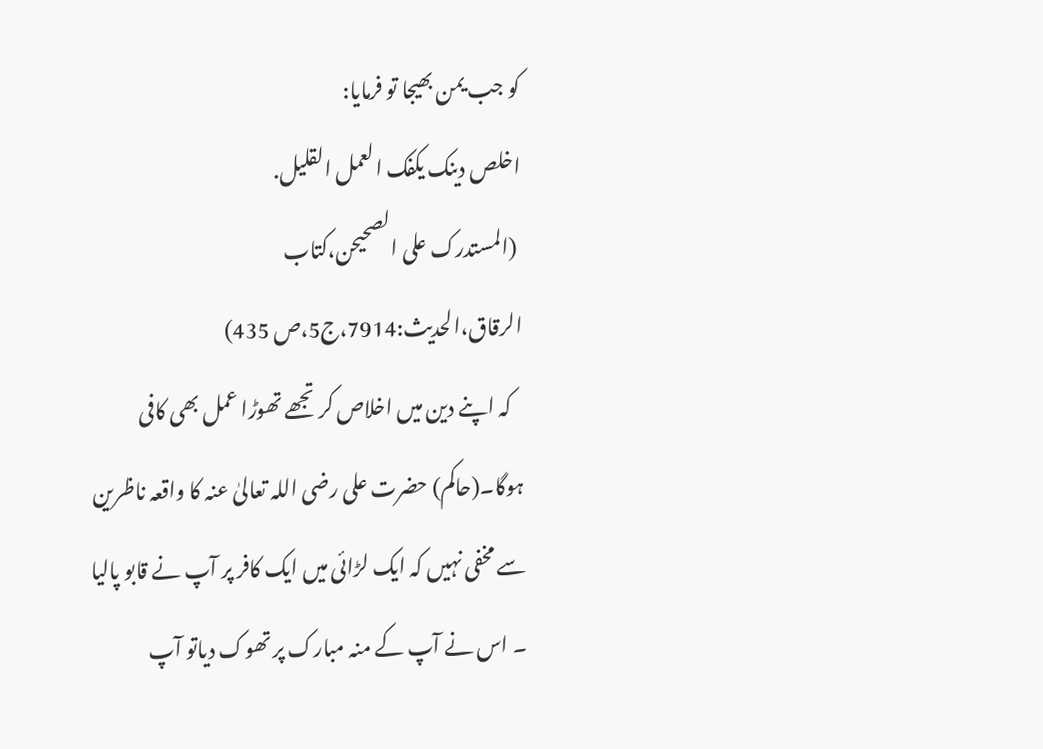کو جب یمن بھیجا تو فرمایا:
اخلص دینک یکفک العمل القلیل.
 (المستدرک علی الصحیحن،کتاب الرقاق،الحدیث:7914،ج5،ص 435)
   کہ اپنے دین میں اخلاص کر تجھے تھوڑا عمل بھی کافی ہوگا۔(حاکم) حضرت علی رضی اللہ تعالیٰ عنہ کا واقعہ ناظرین سے مخفی نہیں کہ ایک لڑائی میں ایک کافر پر آپ نے قابو پالیا ۔ اس نے آپ کے منہ مبارک پر تھوک دیاتو آپ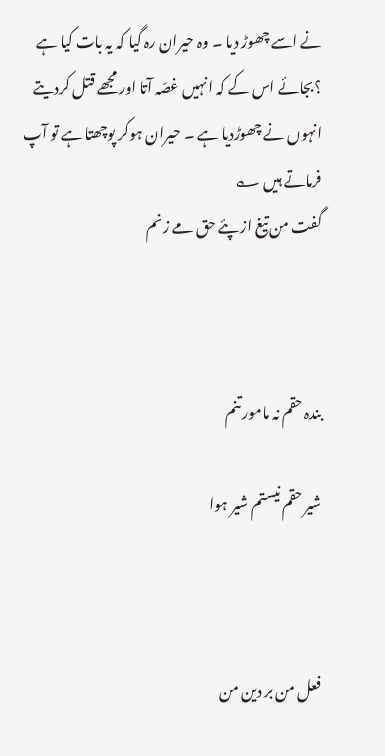نے اسے چھوڑ دیا ۔ وہ حیران رہ گیا کہ یہ بات کیا ہے ؟بجائے اس کے کہ انہیں غصّہ آتا اور مجھے قتل کردیتے انہوں نے چھوڑدیا ہے ۔ حیران ہوکر پوچھتا ہے تو آپ فرماتے ہیں ؎
گفت من تیغ از پئے حق مے زنم



بندہ حقم نہ مامور تنم

شیر حقم نیستم شیر ہوا



فعل من بر دین من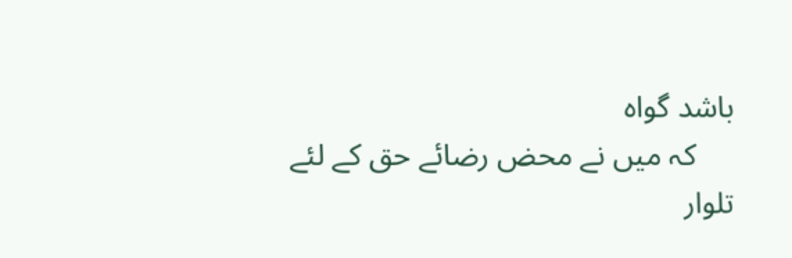باشد گواہ
     کہ میں نے محض رضائے حق کے لئے تلوار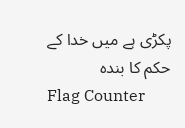پکڑی ہے میں خدا کے حکم کا بندہ
Flag Counter